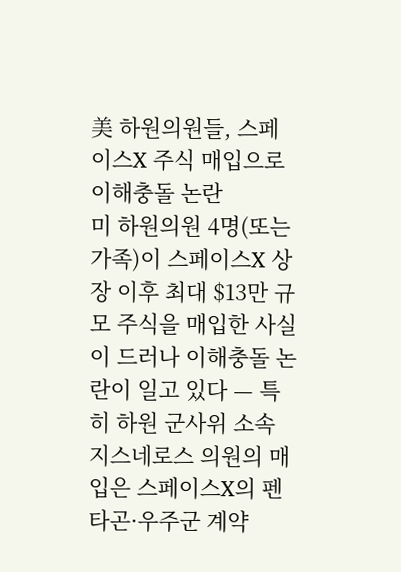美 하원의원들, 스페이스X 주식 매입으로 이해충돌 논란
미 하원의원 4명(또는 가족)이 스페이스X 상장 이후 최대 $13만 규모 주식을 매입한 사실이 드러나 이해충돌 논란이 일고 있다 — 특히 하원 군사위 소속 지스네로스 의원의 매입은 스페이스X의 펜타곤·우주군 계약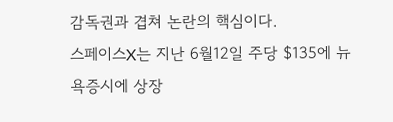감독권과 겹쳐 논란의 핵심이다.
스페이스X는 지난 6월12일 주당 $135에 뉴욕증시에 상장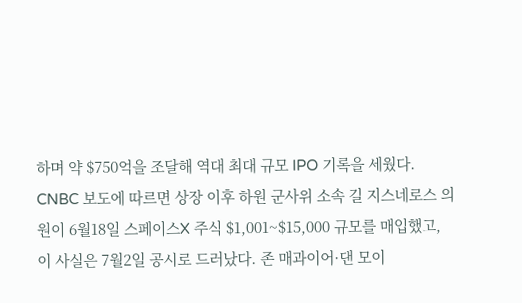하며 약 $750억을 조달해 역대 최대 규모 IPO 기록을 세웠다.
CNBC 보도에 따르면 상장 이후 하원 군사위 소속 길 지스네로스 의원이 6월18일 스페이스X 주식 $1,001~$15,000 규모를 매입했고, 이 사실은 7월2일 공시로 드러났다. 존 매과이어·댄 모이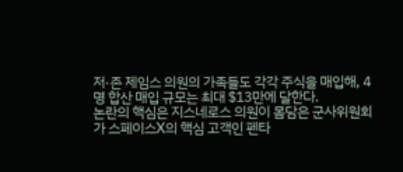저·존 제임스 의원의 가족들도 각각 주식을 매입해, 4명 합산 매입 규모는 최대 $13만에 달한다.
논란의 핵심은 지스네로스 의원이 몸담은 군사위원회가 스페이스X의 핵심 고객인 펜타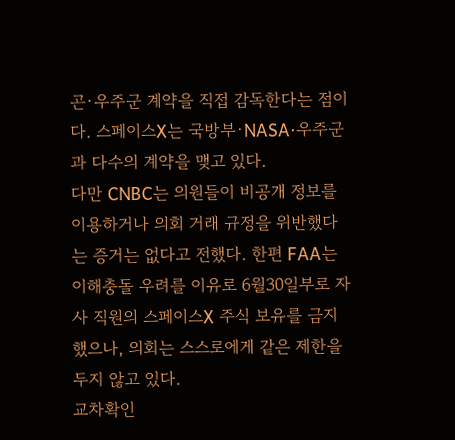곤·우주군 계약을 직접 감독한다는 점이다. 스페이스X는 국방부·NASA·우주군과 다수의 계약을 맺고 있다.
다만 CNBC는 의원들이 비공개 정보를 이용하거나 의회 거래 규정을 위반했다는 증거는 없다고 전했다. 한편 FAA는 이해충돌 우려를 이유로 6월30일부로 자사 직원의 스페이스X 주식 보유를 금지했으나, 의회는 스스로에게 같은 제한을 두지 않고 있다.
교차확인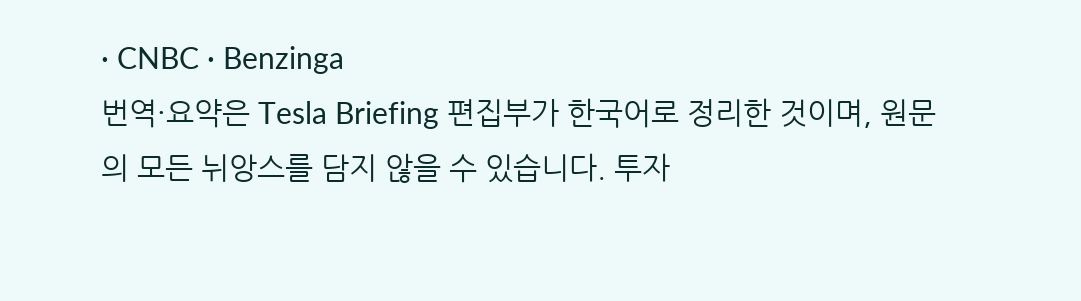· CNBC · Benzinga
번역·요약은 Tesla Briefing 편집부가 한국어로 정리한 것이며, 원문의 모든 뉘앙스를 담지 않을 수 있습니다. 투자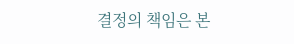결정의 책임은 본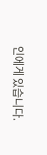인에게 있습니다.